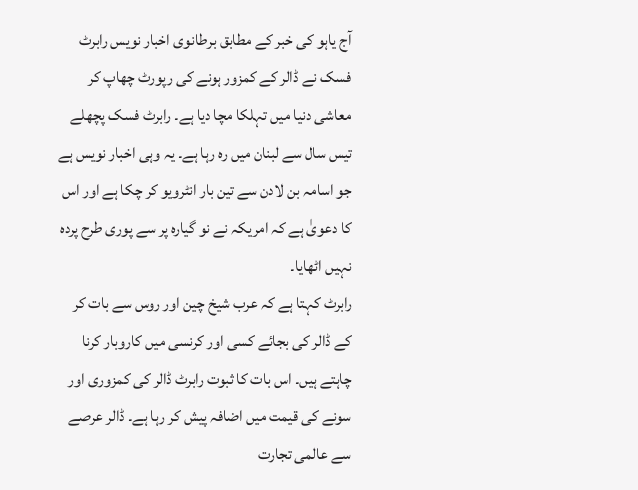آج یاہو کی خبر کے مطابق برطانوی اخبار نویس رابرٹ فسک نے ڈالر کے کمزور ہونے کی رپورٹ چھاپ کر معاشی دنیا میں تہلکا مچا دیا ہے۔ رابرٹ فسک پچھلے تیس سال سے لبنان میں رہ رہا ہے۔ یہ وہی اخبار نویس ہے جو اسامہ بن لادن سے تین بار انٹرویو کر چکا ہے اور اس کا دعویٰ ہے کہ امریکہ نے نو گیارہ پر سے پوری طرح پردہ نہیں اٹھایا۔
رابرٹ کہتا ہے کہ عرب شیخ چین اور روس سے بات کر کے ڈالر کی بجائے کسی اور کرنسی میں کاروبار کرنا چاہتے ہیں۔ اس بات کا ثبوت رابرٹ ڈالر کی کمزوری اور سونے کی قیمت میں اضافہ پیش کر رہا ہے۔ ڈالر عرصے سے عالمی تجارت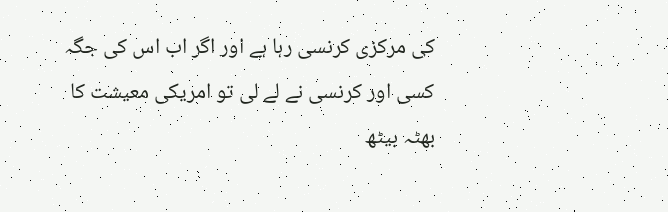کی مرکزی کرنسی رہا ہے اور اگر اب اس کی جگہ کسی اور کرنسی نے لے لی تو امریکی معیشت کا بھٹہ بیٹھ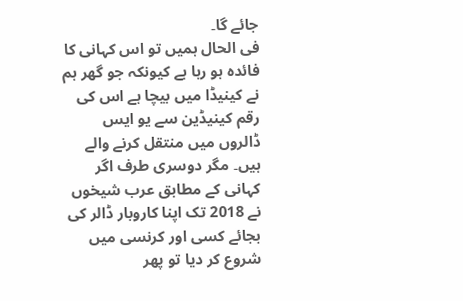جائے گا۔
فی الحال ہمیں تو اس کہانی کا فائدہ ہو رہا ہے کیونکہ جو گھر ہم نے کینیڈا میں بیچا ہے اس کی رقم کینیڈین سے یو ایس ڈالروں میں منتقل کرنے والے ہیں۔ مگر دوسری طرف اگر کہانی کے مطابق عرب شیخوں نے 2018 تک اپنا کاروبار ڈالر کی بجائے کسی اور کرنسی میں شروع کر دیا تو پھر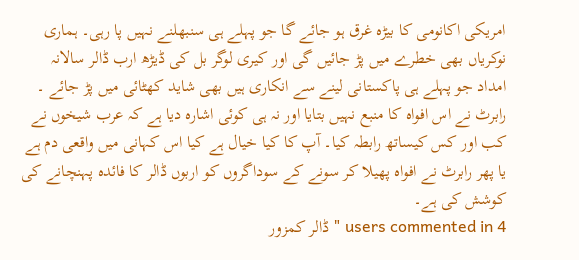امریکی اکانومی کا بیڑہ غرق ہو جائے گا جو پہلے ہی سنبھلنے نہیں پا رہی۔ ہماری نوکریاں بھی خطرے میں پڑ جائیں گی اور کیری لوگر بل کی ڈیڑھ ارب ڈالر سالانہ امداد جو پہلے ہی پاکستانی لینے سے انکاری ہیں بھی شاید کھٹائی میں پڑ جائے ۔
رابرٹ نے اس افواہ کا منبع نہیں بتایا اور نہ ہی کوئی اشارہ دیا ہے کہ عرب شیخوں نے کب اور کس کیساتھ رابطہ کیا۔ آپ کا کیا خیال ہے کیا اس کہانی میں واقعی دم ہے یا پھر رابرٹ نے افواہ پھیلا کر سونے کے سوداگروں کو اربوں ڈالر کا فائدہ پہنچانے کی کوشش کی ہے۔
4 users commented in " ڈالر کمزور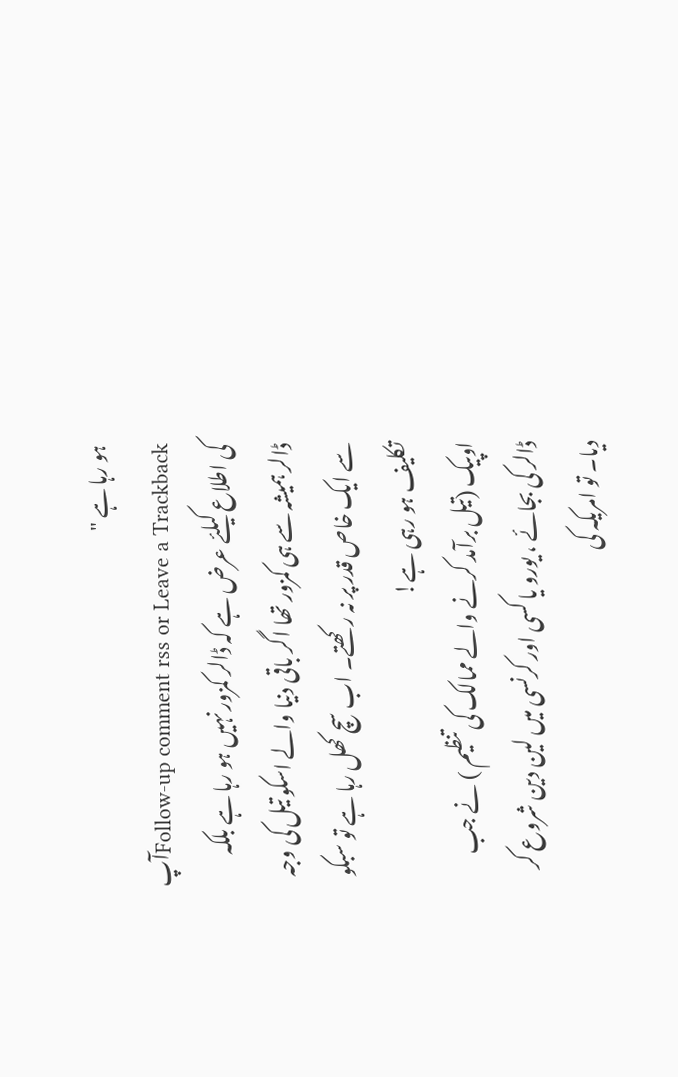ہو رہا ہے "
Follow-up comment rss or Leave a Trackbackآپ کی اطلاع کیلئے عرض ہے کہ ڈالر کمزور نہیں ہو رہا ہے بلکہ ڈالر ہمیشہ سے ہی کمزور تھا اگر باقی دنیا والے اسکو تیل کی وجہ سے ایک خاص قدر پر نہ رکھتے۔ اب سچ کھل رہا ہے تو سبکو تکلیف ہو رہی ہے!
اوپیک (تیل برآمد کرنے والے ممالک کی تنظیم ) نے جب ڈالر کی بجائے ، یورو یا کسی اور کرنسی میں لین دین شروع کر دیا۔ تو امریکہ کی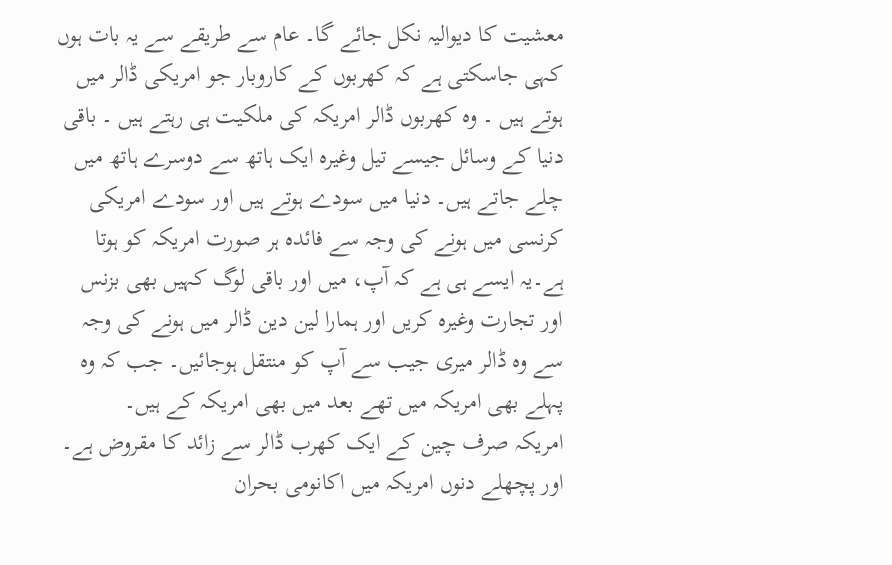معشیت کا دیوالیہ نکل جائے گا۔ عام سے طریقے سے یہ بات ہوں کہی جاسکتی ہے کہ کھربوں کے کاروبار جو امریکی ڈالر میں ہوتے ہیں ۔ وہ کھربوں ڈالر امریکہ کی ملکیت ہی رہتے ہیں ۔ باقی دنیا کے وسائل جیسے تیل وغیرہ ایک ہاتھ سے دوسرے ہاتھ میں چلے جاتے ہیں۔ دنیا میں سودے ہوتے ہیں اور سودے امریکی کرنسی میں ہونے کی وجہ سے فائدہ ہر صورت امریکہ کو ہوتا ہے۔یہ ایسے ہی ہے کہ آپ، میں اور باقی لوگ کہیں بھی بزنس اور تجارت وغیرہ کریں اور ہمارا لین دین ڈالر میں ہونے کی وجہ سے وہ ڈالر میری جیب سے آپ کو منتقل ہوجائیں۔ جب کہ وہ پہلے بھی امریکہ میں تھے بعد میں بھی امریکہ کے ہیں۔
امریکہ صرف چین کے ایک کھرب ڈالر سے زائد کا مقروض ہے۔ اور پچھلے دنوں امریکہ میں اکانومی بحران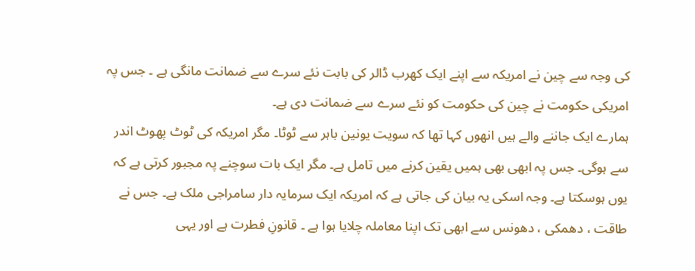کی وجہ سے چین نے امریکہ سے اپنے ایک کھرب ڈالر کی بابت نئے سرے سے ضمانت مانگی ہے ۔ جس پہ امریکی حکومت نے چین کی حکومت کو نئے سرے سے ضمانت دی ہے۔
ہمارے ایک جاننے والے ہیں انھوں کہا تھا کہ سویت یونین باہر سے ٹوٹا۔ مگر امریکہ کی ٹوٹ پھوٹ اندر سے ہوگی۔ جس پہ ابھی بھی ہمیں یقین کرنے میں تامل ہے۔ مگر ایک بات سوچنے پہ مجبور کرتی ہے کہ یوں ہوسکتا ہے۔ وجہ اسکی یہ بیان کی جاتی ہے کہ امریکہ ایک سرمایہ دار سامراجی ملک ہے۔ جس نے طاقت ، دھمکی ، دھونس سے ابھی تک اپنا معاملہ چلایا ہوا ہے ۔ قانونِ فطرت ہے اور یہی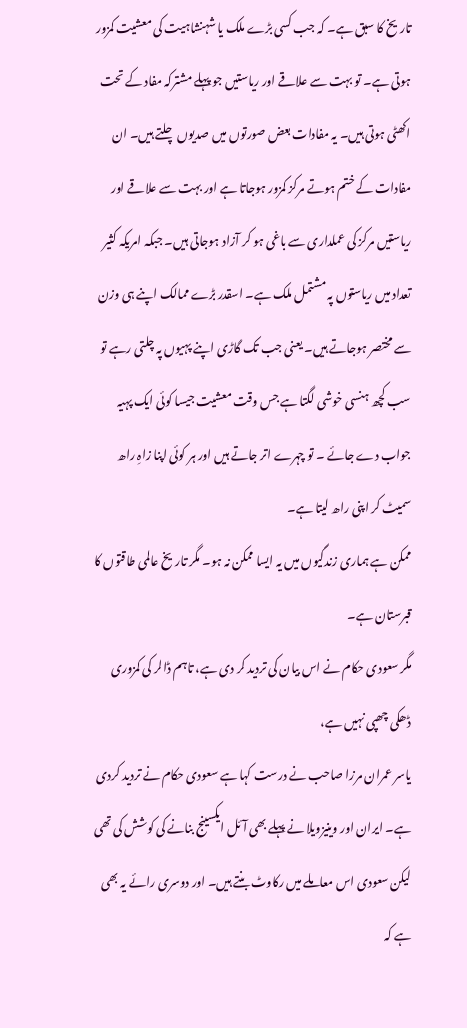تاریخ کا سبق ہے۔ کہ جب کسی بڑے ملک یا شہنشاہیت کی معشیت کمزور ہوتی ہے۔ تو بہت سے علاقے اور ریاستیں جو پہلے مشترکہ مفاد کے تحت اکھٹی ہوتی ہیں۔ یہ مفادات بعض صورتوں میں صدیوں چلتے ہیں۔ ان مفادات کے ختم ہوتے مرکز کمزور ہوجاتا ہے اور بہت سے علاقے اور ریاستیں مرکز کی عملداری سے باغی ہو کر آزاد ہوجاتی ہیں۔ جبکہ امریکہ کثیر تعداد میں ریاستوں پہ مشتمل ملک ہے۔ اسقدر بڑے ممالک اپنے ہی وزن سے مختصر ہوجاتے ہیں۔ یعنی جب تک گاڑی اپنے پہیوں پہ چلتی رہے تو سب کچھ ہنسی خوشی لگتا ہے جس وقت معشیت جیسا کوئی ایک پہیہ جواب دے جائے ۔ تو چہرے اتر جاتے ہیں اور ہر کوئی اپنا زاہِ راھ سمیٹ کر اپنی راھ لیتا ہے۔
ممکن ہے ہماری زندگیوں میں یہ ایسا ممکن نہ ہو۔ مگر تاریخ عالمی طاقتوں کا قبرستان ہے۔
مگر سعودی حکام نے اس بیان کی تردید کر دی ہے، تاہم ڈالر کی کمزوری ڈھکی چھپی نہیں ہے،
یاسر عمران مرزا صاحب نے درست کہا ہے سعودی حکام نے تردید کردی ہے۔ ایران اور وینیزویلا نے پہلے بھی آئل ایکسینج بنانے کی کوشش کی تھی لیکن سعودی اس معاملے میں رکاوٹ بنتے ہیں۔ اور دوسری رائے یہ بھی ہے کہ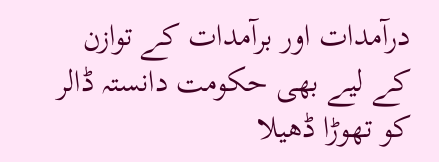درآمدات اور برآمدات کے توازن کے لیے بھی حکومت دانستہ ڈالر کو تھوڑا ڈھیلا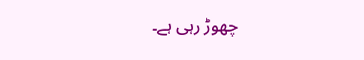چھوڑ رہی ہے۔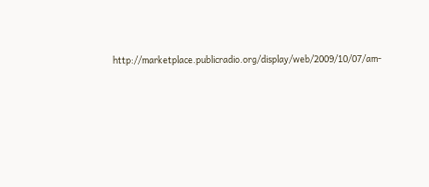http://marketplace.publicradio.org/display/web/2009/10/07/am-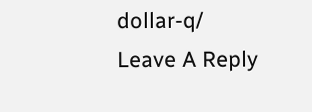dollar-q/
Leave A Reply